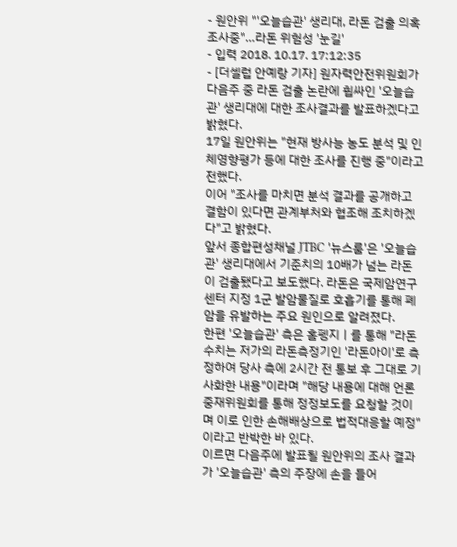- 원안위 "'오늘습관' 생리대, 라돈 검출 의혹 조사중"…라돈 위험성 '눈길'
- 입력 2018. 10.17. 17:12:35
- [더셀럽 안예랑 기자] 원자력안전위원회가 다음주 중 라돈 검출 논란에 휩싸인 '오늘습관' 생리대에 대한 조사결과를 발표하겠다고 밝혔다.
17일 원안위는 "현재 방사능 농도 분석 및 인체영향평가 등에 대한 조사를 진행 중"이라고 전했다.
이어 "조사를 마치면 분석 결과를 공개하고 결함이 있다면 관계부처와 협조해 조치하겠다"고 밝혔다.
앞서 종합편성채널 JTBC '뉴스룸'은 '오늘습관' 생리대에서 기준치의 10배가 넘는 라돈이 검출됐다고 보도했다. 라돈은 국제암연구센터 지정 1군 발암물질로 호흡기를 통해 폐암을 유발하는 주요 원인으로 알려졌다.
한편 '오늘습관' 측은 홈펭지ㅣ를 통해 "라돈 수치는 저가의 라돈측정기인 '라돈아이'로 측정하여 당사 측에 2시간 전 통보 후 그대로 기사화한 내용"이라며 "해당 내용에 대해 언론중재위원회를 통해 정정보도를 요청할 것이며 이로 인한 손해배상으로 법적대응할 예정"이라고 반박한 바 있다.
이르면 다음주에 발표될 원안위의 조사 결과가 '오늘습관' 측의 주장에 손을 들어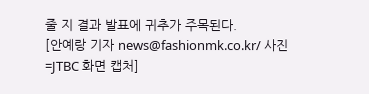줄 지 결과 발표에 귀추가 주목된다.
[안예랑 기자 news@fashionmk.co.kr/ 사진=JTBC 화면 캡처]